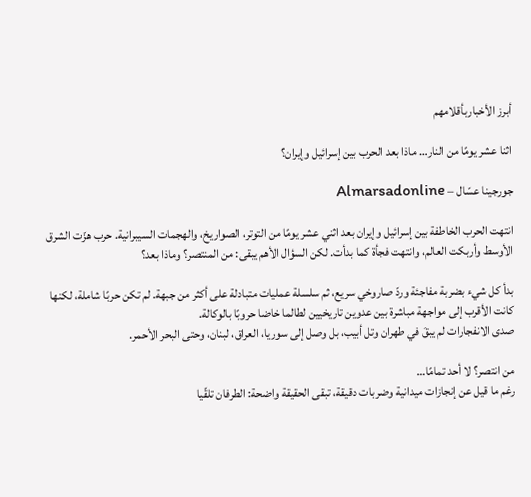أبرز الأخباربأقلامهم

اثنا عشر يومًا من النار… ماذا بعد الحرب بين إسرائيل وإيران؟

جورجينا عسّال – Almarsadonline

انتهت الحرب الخاطفة بين إسرائيل وإيران بعد اثني عشر يومًا من التوتر، الصواريخ، والهجمات السيبرانية. حرب هزّت الشرق الأوسط وأربكت العالم، وانتهت فجأة كما بدأت. لكن السؤال الأهم يبقى: من المنتصر؟ وماذا بعد؟

بدأ كل شيء بضربة مفاجئة وردّ صاروخي سريع، ثم سلسلة عمليات متبادلة على أكثر من جبهة. لم تكن حربًا شاملة، لكنها كانت الأقرب إلى مواجهة مباشرة بين عدوين تاريخيين لطالما خاضا حروبًا بالوكالة.
صدى الانفجارات لم يبقَ في طهران وتل أبيب، بل وصل إلى سوريا، العراق، لبنان، وحتى البحر الأحمر.

من انتصر؟ لا أحد تمامًا…
رغم ما قيل عن إنجازات ميدانية وضربات دقيقة، تبقى الحقيقة واضحة: الطرفان تلقّيا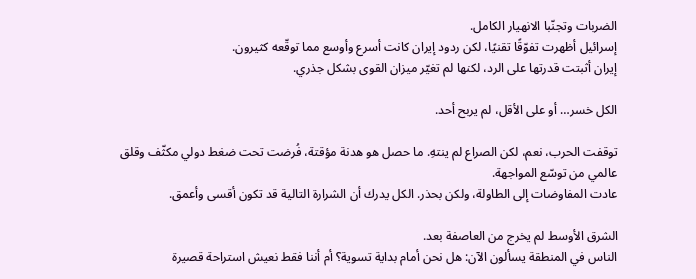الضربات وتجنّبا الانهيار الكامل.
إسرائيل أظهرت تفوّقًا تقنيًا، لكن ردود إيران كانت أسرع وأوسع مما توقّعه كثيرون.
إيران أثبتت قدرتها على الرد، لكنها لم تغيّر ميزان القوى بشكل جذري.

الكل خسر… أو على الأقل، لم يربح أحد.

توقفت الحرب، نعم، لكن الصراع لم ينتهِ. ما حصل هو هدنة مؤقتة، فُرضت تحت ضغط دولي مكثّف وقلق عالمي من توسّع المواجهة.
عادت المفاوضات إلى الطاولة، ولكن بحذر. الكل يدرك أن الشرارة التالية قد تكون أقسى وأعمق.

الشرق الأوسط لم يخرج من العاصفة بعد.
الناس في المنطقة يسألون الآن: هل نحن أمام بداية تسوية؟ أم أننا فقط نعيش استراحة قصيرة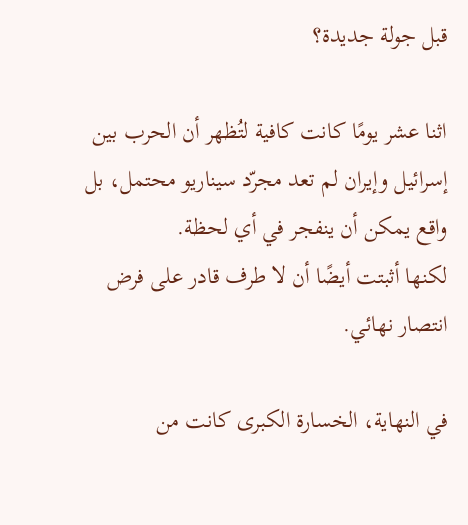قبل جولة جديدة؟

اثنا عشر يومًا كانت كافية لتُظهر أن الحرب بين إسرائيل وإيران لم تعد مجرّد سيناريو محتمل، بل واقع يمكن أن ينفجر في أي لحظة.
لكنها أثبتت أيضًا أن لا طرف قادر على فرض انتصار نهائي.

في النهاية، الخسارة الكبرى كانت من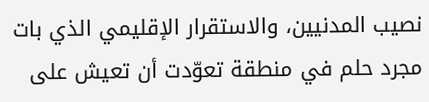نصيب المدنيين، والاستقرار الإقليمي الذي بات مجرد حلم في منطقة تعوّدت أن تعيش على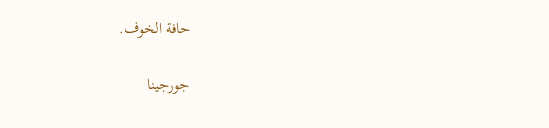حافة الخوف.

جورجينا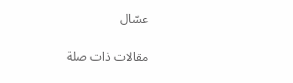عسّال

مقالات ذات صلة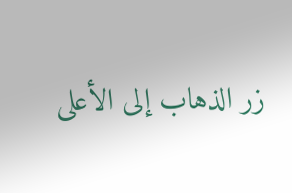زر الذهاب إلى الأعلى